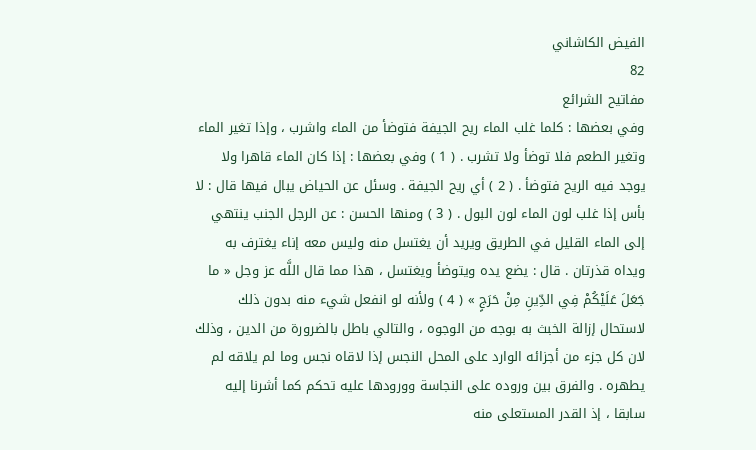الفيض الكاشاني
82
مفاتيح الشرائع
وفي بعضها : كلما غلب الماء ريح الجيفة فتوضأ من الماء واشرب ، وإذا تغير الماء وتغير الطعم فلا توضأ ولا تشرب . ( 1 ) وفي بعضها : إذا كان الماء قاهرا ولا يوجد فيه الريح فتوضأ . ( 2 ) أي ريح الجيفة . وسئل عن الحياض يبال فيها قال : لا بأس إذا غلب لون الماء لون البول . ( 3 ) ومنها الحسن : عن الرجل الجنب ينتهي إلى الماء القليل في الطريق ويريد أن يغتسل منه وليس معه إناء يغترف به ويداه قذرتان . قال : يضع يده ويتوضأ ويغتسل ، هذا مما قال اللَّه عز وجل « ما جَعَلَ عَلَيْكُمْ فِي الدِّينِ مِنْ حَرَجٍ » ( 4 ) ولأنه لو انفعل شيء منه بدون ذلك لاستحال إزالة الخبث به بوجه من الوجوه ، والتالي باطل بالضرورة من الدين ، وذلك لان كل جزء من أجزائه الوارد على المحل النجس إذا لاقاه نجس وما لم يلاقه لم يطهره . والفرق بين وروده على النجاسة وورودها عليه تحكم كما أشرنا إليه سابقا ، إذ القدر المستعلى منه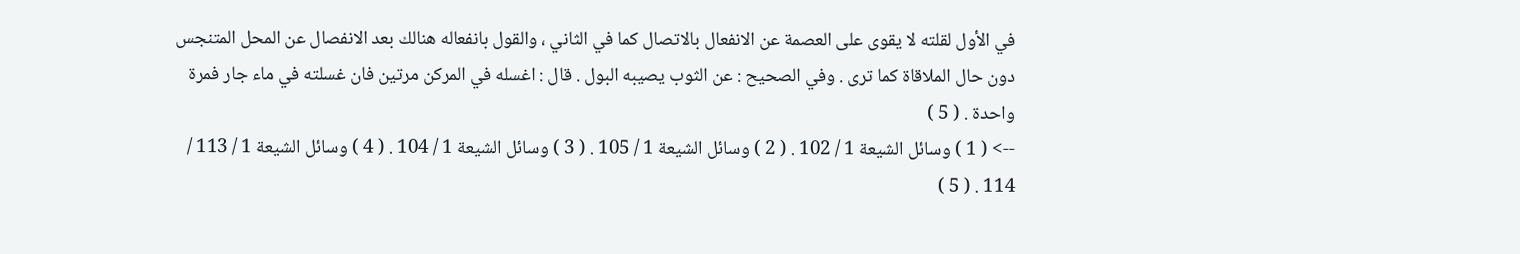في الأول لقلته لا يقوى على العصمة عن الانفعال بالاتصال كما في الثاني ، والقول بانفعاله هنالك بعد الانفصال عن المحل المتنجس دون حال الملاقاة كما ترى . وفي الصحيح : عن الثوب يصيبه البول . قال : اغسله في المركن مرتين فان غسلته في ماء جار فمرة واحدة . ( 5 )
--> ( 1 ) وسائل الشيعة 1 / 102 . ( 2 ) وسائل الشيعة 1 / 105 . ( 3 ) وسائل الشيعة 1 / 104 . ( 4 ) وسائل الشيعة 1 / 113 / 114 . ( 5 )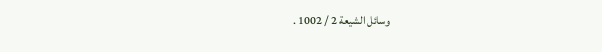وسائل الشيعة 2 / 1002 .